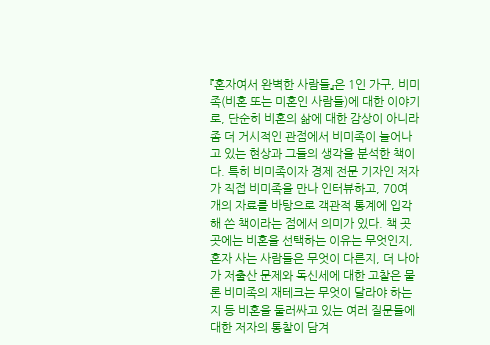『혼자여서 완벽한 사람들』은 1인 가구, 비미족(비혼 또는 미혼인 사람들)에 대한 이야기로, 단순히 비혼의 삶에 대한 감상이 아니라 좀 더 거시적인 관점에서 비미족이 늘어나고 있는 현상과 그들의 생각을 분석한 책이다. 특히 비미족이자 경제 전문 기자인 저자가 직접 비미족을 만나 인터뷰하고, 70여 개의 자료를 바탕으로 객관적 통계에 입각해 쓴 책이라는 점에서 의미가 있다. 책 곳곳에는 비혼을 선택하는 이유는 무엇인지, 혼자 사는 사람들은 무엇이 다른지, 더 나아가 저출산 문제와 독신세에 대한 고찰은 물론 비미족의 재테크는 무엇이 달라야 하는지 등 비혼을 둘러싸고 있는 여러 질문들에 대한 저자의 통찰이 담겨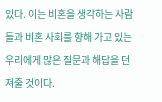있다. 이는 비혼을 생각하는 사람들과 비혼 사회를 향해 가고 있는 우리에게 많은 질문과 해답을 던져줄 것이다.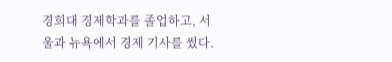경희대 경제학과를 졸업하고, 서울과 뉴욕에서 경제 기사를 썼다.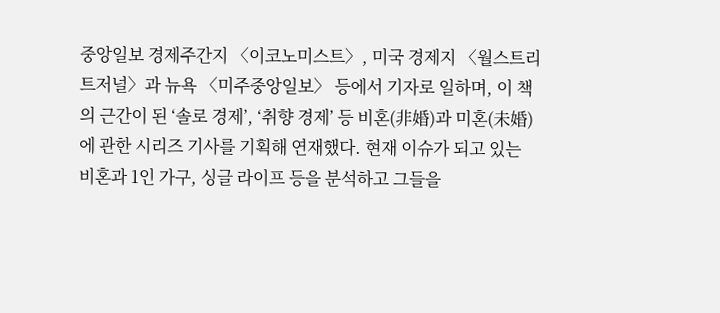중앙일보 경제주간지 〈이코노미스트〉, 미국 경제지 〈월스트리트저널〉과 뉴욕 〈미주중앙일보〉 등에서 기자로 일하며, 이 책의 근간이 된 ‘솔로 경제’, ‘취향 경제’ 등 비혼(非婚)과 미혼(未婚)에 관한 시리즈 기사를 기획해 연재했다. 현재 이슈가 되고 있는 비혼과 1인 가구, 싱글 라이프 등을 분석하고 그들을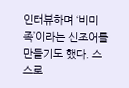인터뷰하며 ‘비미족’이라는 신조어를 만들기도 했다. 스스로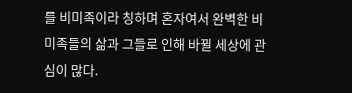를 비미족이라 칭하며 혼자여서 완벽한 비미족들의 삶과 그들로 인해 바뀔 세상에 관심이 많다.